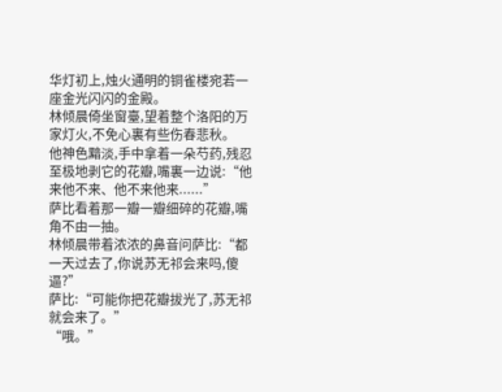华灯初上,烛火通明的铜雀楼宛若一座金光闪闪的金殿。
林倾晨倚坐窗臺,望着整个洛阳的万家灯火,不免心裏有些伤春悲秋。
他神色黯淡,手中拿着一朵芍药,残忍至极地剥它的花瓣,嘴裏一边说:“他来他不来、他不来他来......”
萨比看着那一瓣一瓣细碎的花瓣,嘴角不由一抽。
林倾晨带着浓浓的鼻音问萨比:“都一天过去了,你说苏无祁会来吗,傻逼?”
萨比:“可能你把花瓣拔光了,苏无祁就会来了。”
“哦。”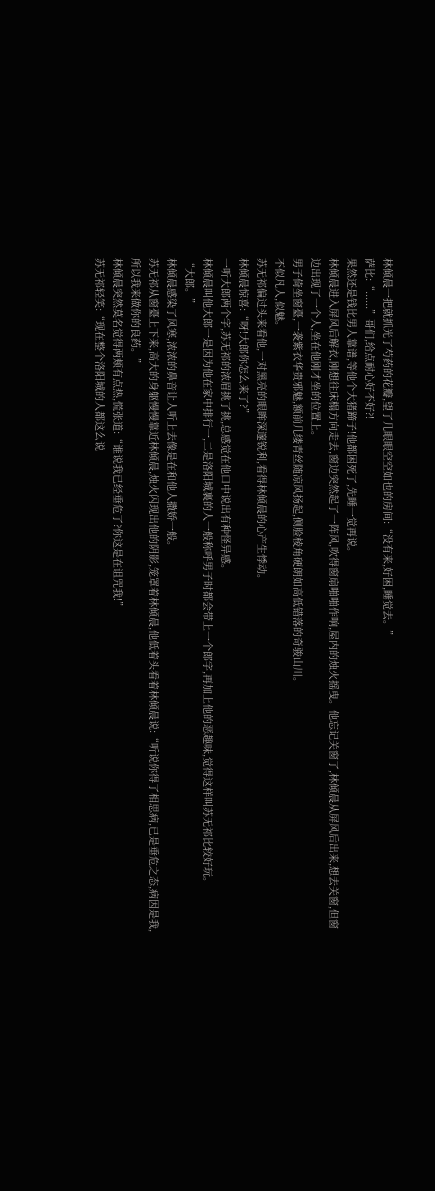林倾晨一把就抓光了芍药的花瓣,望了几眼眼空空如也的房间:“没有来,好困,睡觉去。”
萨比:“......”哥们,给点耐心好不好?!
果然还是钱比男人靠谱,等他个大猪蹄子!他都困死了,先睡一觉再说。
林倾晨进入屏风后解衣,刚想往床榻方向走去,窗边突然起了一阵风,吹得窗扇啪啪作响,屋内的烛火摇曳。他忘记关窗了,林倾晨从屏风后出来,想去关窗,但窗边出现了一个人,坐在他刚才坐的位置上。
男子倚坐窗臺,一袭紫衣华贵邪魅,额前几缕青丝随凉风扬起,侧脸棱角硬朗如高低错落的奇骏山川。
不似凡人,似魅。
苏无祁偏过头来看他,一对黑亮的眼眸深邃锐利,看得林倾晨的心产生悸动。
林倾晨惊喜:“呀!大郎你怎么来了?”
一听大郎两个字,苏无祁的浓眉挑了挑,总感觉在他口中说出有种怪异感。
林倾晨叫他大郎一是因为他在家中排行一,二是洛阳城裏的人一般称呼男子时都会带上一个郎字,再加上他的恶趣味,觉得这样叫苏无祁比较好玩。
“大郎。”
林倾晨感染了风寒,浓浓的鼻音让人听上去像是在和他人撒娇一般。
苏无祁从窗臺上下来,高大的身躯慢慢靠近林倾晨,烛火闪现出他的阴影,笼罩着林倾晨,他低着头看着林倾晨说:“听说你得了相思病,已是垂危之态,病因是我,所以我来做你的良药。”
林倾晨突然莫名觉得两颊有点热,慌张道:“谁说我已经垂危了?你这是在诅咒我!”
苏无祁轻笑:“现在整个洛阳城的人都这么说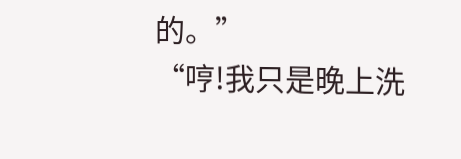的。”
“哼!我只是晚上洗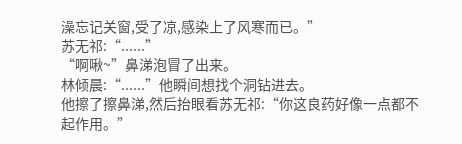澡忘记关窗,受了凉,感染上了风寒而已。”
苏无祁:“......”
“啊啾~”鼻涕泡冒了出来。
林倾晨:“......”他瞬间想找个洞钻进去。
他擦了擦鼻涕,然后抬眼看苏无祁:“你这良药好像一点都不起作用。”